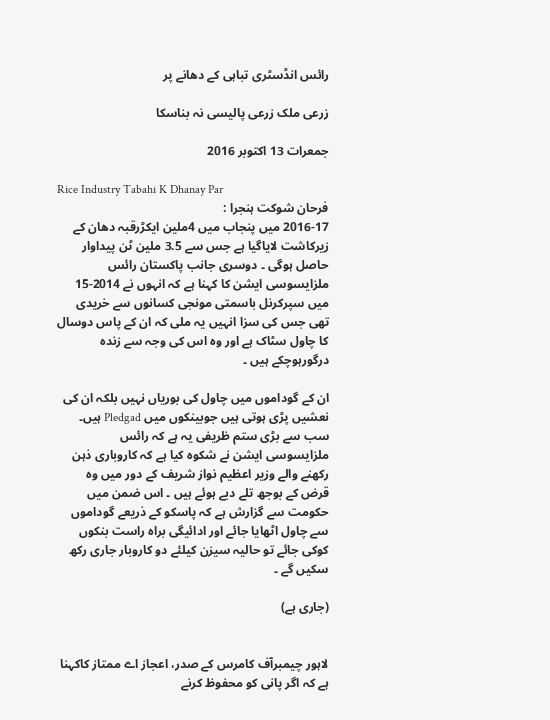رائس انڈسٹری تباہی کے دھانے پر

زرعی ملک زرعی پالیسی نہ بناسکا

جمعرات 13 اکتوبر 2016

Rice Industry Tabahi K Dhanay Par
فرحان شوکت ہنجرا :
2016-17 میں پنجاب میں 4ملین ایکڑرقبہ دھان کے زیرکاشت لایاگیا ہے جس سے 3.5 ملین ٹن پیداوار حاصل ہوگی ۔ دوسری جانب پاکستان رائس ملزایسوسی ایشن کا کہنا ہے کہ انہوں نے 2014-15 میں سپرکرنل باسمتی مونجی کسانوں سے خریدی تھی جس کی سزا انہیں یہ ملی کہ ان کے پاس دوسال کا چاول سٹاک ہے اور وہ اس کی وجہ سے زندہ درگورہوچکے ہیں ۔

ان کے گوداموں میں چاول کی بوریاں نہیں بلکہ ان کی نعشیں پڑی ہوتی ہیں جوبینکوں میں Pledgad ہیں۔ سب سے بڑی ستم ظریفی یہ ہے کہ رائس ملزایسوسی ایشن نے شکوہ کیا ہے کہ کاروباری ذہن رکھنے والے وزیر اعظیم نواز شریف کے دور میں وہ قرض کے بوجھ تلے دبے ہوئے ہیں ۔ اس ضمن میں حکومت سے گزارش ہے کہ پاسکو کے ذریعے گوداموں سے چاول اٹھایا جائے اور ادائیگی براہ راست بنکوں کوکی جائے تو حالیہ سیزن کیلئے دو کاروبار جاری رکھ سکیں گے ۔

(جاری ہے)


لاہور چیمبرآف کامرس کے صدر، اعجاز اے ممتاز کاکہنا ہے کہ اگر پانی کو محفوظ کرنے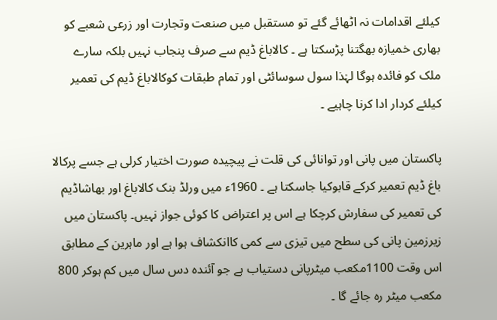کیلئے اقدامات نہ اٹھائے گئے تو مستقبل میں صنعت وتجارت اور زرعی شعبے کو بھاری خمیازہ بھگتنا پڑسکتا ہے ۔ کالاباغ ڈیم سے صرف پنجاب نہیں بلکہ سارے ملک کو فائدہ ہوگا لہٰذا سول سوسائٹی اور تمام طبقات کوکالاباغ ڈیم کی تعمیر کیلئے کردار ادا کرنا چاہیے ۔

پاکستان میں پانی اور توانائی کی قلت نے پیچیدہ صورت اختیار کرلی ہے جسے پرکالا باغ ڈیم تعمیر کرکے قابوکیا جاسکتا ہے ۔ 1960ء میں ورلڈ بنک کالاباغ اور بھاشاڈیم کی تعمیر کی سفارش کرچکا ہے اس پر اعتراض کا کوئی جواز نہیں۔ پاکستان میں زیرزمین پانی کی سطح میں تیزی سے کمی کاانکشاف ہوا ہے اور ماہرین کے مطابق اس وقت 1100مکعب میٹرپانی دستیاب ہے جو آئندہ دس سال میں کم ہوکر 800 مکعب میٹر رہ جائے گا ۔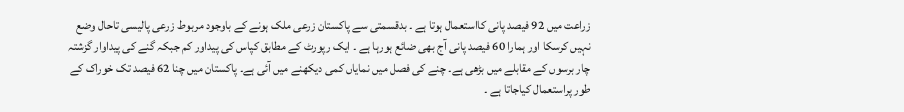زراعت میں 92 فیصد پانی کااستعمال ہوتا ہے ۔ بدقسمتی سے پاکستان زرعی ملک ہونے کے باوجود مربوط زرعی پالیسی تاحال وضع نہیں کرسکا اور ہمارا 60 فیصد پانی آج بھی ضائع ہورہا ہے ۔ ایک رپورٹ کے مطابق کپاس کی پیداور کم جبکہ گنے کی پیداوار گزشتہ چار برسوں کے مقابلے میں بڑھی ہے۔ چنے کی فصل میں نمایاں کمی دیکھنے میں آئی ہے۔ پاکستان میں چنا 62 فیصد تک خوراک کے طور پراستعمال کیاجاتا ہے ۔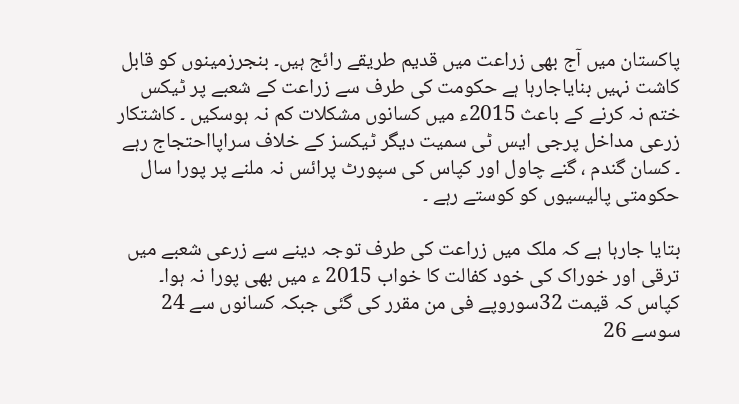پاکستان میں آج بھی زراعت میں قدیم طریقے رائج ہیں۔ بنجرزمینوں کو قابل کاشت نہیں بنایاجارہا ہے حکومت کی طرف سے زراعت کے شعبے پر ٹیکس ختم نہ کرنے کے باعث 2015ء میں کسانوں مشکلات کم نہ ہوسکیں ۔ کاشتکار زرعی مداخل پرجی ایس ٹی سمیت دیگر ٹیکسز کے خلاف سراپااحتجاج رہے ۔ کسان گندم ، گنے چاول اور کپاس کی سپورٹ پرائس نہ ملنے پر پورا سال حکومتی پالیسیوں کو کوستے رہے ۔

بتایا جارہا ہے کہ ملک میں زراعت کی طرف توجہ دینے سے زرعی شعبے میں ترقی اور خوراک کی خود کفالت کا خواب 2015 ء میں بھی پورا نہ ہوا۔ کپاس کہ قیمت 32سوروپے فی من مقرر کی گئی جبکہ کسانوں سے 24 سوسے 26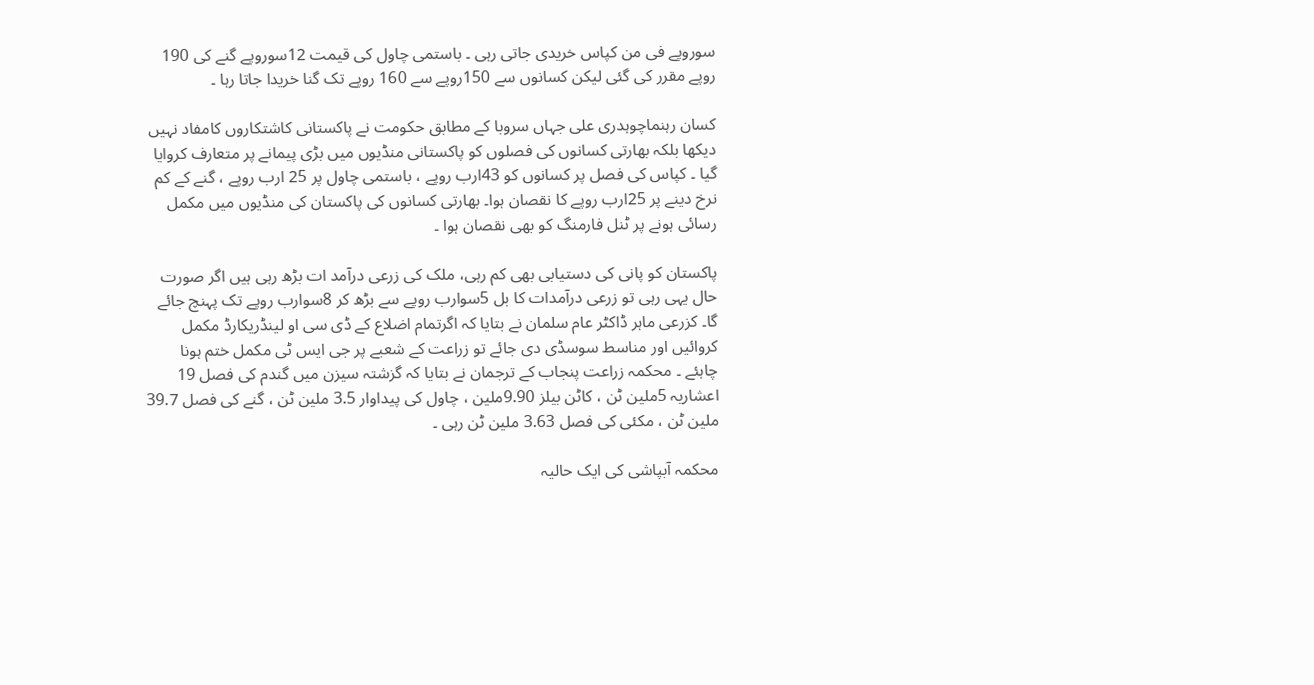سوروپے فی من کپاس خریدی جاتی رہی ۔ باستمی چاول کی قیمت 12سوروپے گنے کی 190 روپے مقرر کی گئی لیکن کسانوں سے 150روپے سے 160 روپے تک گنا خریدا جاتا رہا ۔

کسان رہنماچوہدری علی جہاں سروبا کے مطابق حکومت نے پاکستانی کاشتکاروں کامفاد نہیں دیکھا بلکہ بھارتی کسانوں کی فصلوں کو پاکستانی منڈیوں میں بڑی پیمانے پر متعارف کروایا گیا ۔ کپاس کی فصل پر کسانوں کو 43ارب روپے ، باستمی چاول پر 25 ارب روپے ، گنے کے کم نرخ دینے پر 25ارب روپے کا نقصان ہوا۔ بھارتی کسانوں کی پاکستان کی منڈیوں میں مکمل رسائی ہونے پر ٹنل فارمنگ کو بھی نقصان ہوا ۔

پاکستان کو پانی کی دستیابی بھی کم رہی، ملک کی زرعی درآمد ات بڑھ رہی ہیں اگر صورت حال یہی رہی تو زرعی درآمدات کا بل 5سوارب روپے سے بڑھ کر 8سوارب روپے تک پہنچ جائے گا۔ کزرعی ماہر ڈاکٹر عام سلمان نے بتایا کہ اگرتمام اضلاع کے ڈی سی او لینڈریکارڈ مکمل کروائیں اور مناسط سوسڈی دی جائے تو زراعت کے شعبے پر جی ایس ٹی مکمل ختم ہونا چاہئے ۔ محکمہ زراعت پنجاب کے ترجمان نے بتایا کہ گزشتہ سیزن میں گندم کی فصل 19 اعشاریہ 5ملین ٹن ، کاٹن بیلز 9.90ملین ، چاول کی پیداوار 3.5 ملین ٹن ، گنے کی فصل 39.7 ملین ٹن ، مکئی کی فصل 3.63 ملین ٹن رہی ۔

محکمہ آبپاشی کی ایک حالیہ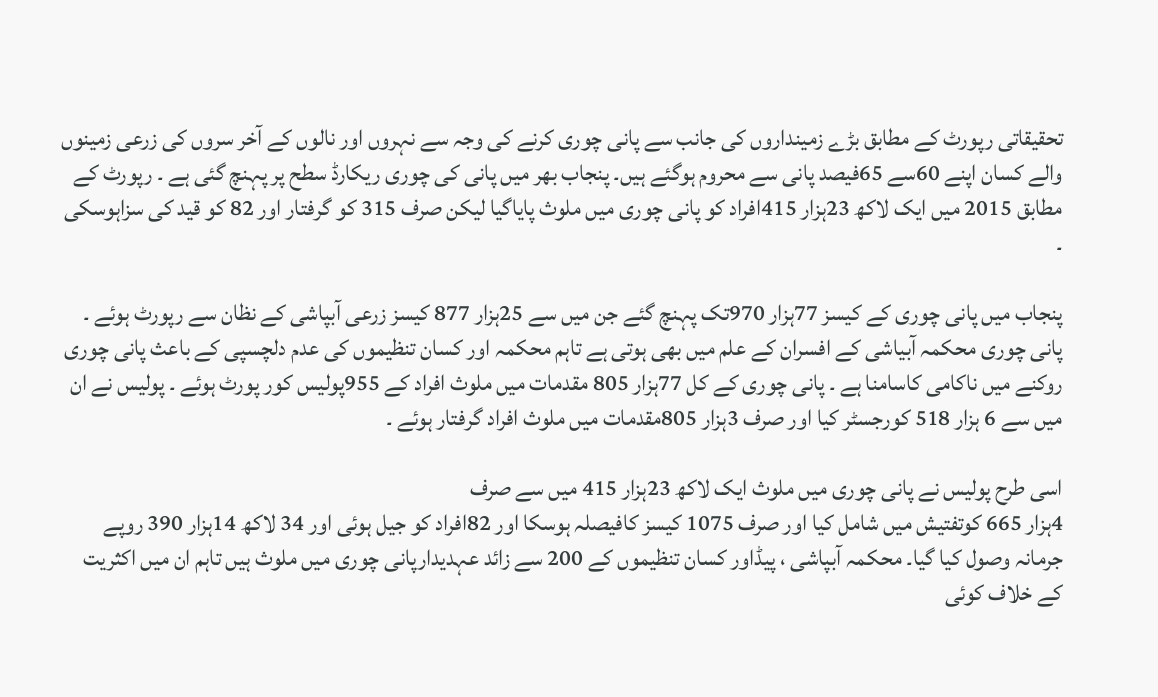تحقیقاتی رپورٹ کے مطابق بڑے زمینداروں کی جانب سے پانی چوری کرنے کی وجہ سے نہروں اور نالوں کے آخر سروں کی زرعی زمینوں والے کسان اپنے 60سے 65فیصد پانی سے محروم ہوگئے ہیں۔ پنجاب بھر میں پانی کی چوری ریکارڈ سطح پر پہنچ گئی ہے ۔ رپورٹ کے مطابق 2015 میں ایک لاکھ 23ہزار 415افراد کو پانی چوری میں ملوث پایاگیا لیکن صرف 315 کو گرفتار اور 82 کو قید کی سزاہوسکی ۔

پنجاب میں پانی چوری کے کیسز 77ہزار 970تک پہنچ گئے جن میں سے 25ہزار 877 کیسز زرعی آبپاشی کے نظان سے رپورٹ ہوئے ۔ پانی چوری محکمہ آبیاشی کے افسران کے علم میں بھی ہوتی ہے تاہم محکمہ اور کسان تنظیموں کی عدم دلچسپی کے باعث پانی چوری روکنے میں ناکامی کاسامنا ہے ۔ پانی چوری کے کل 77ہزار 805 مقدمات میں ملوث افراد کے 955پولیس کور پورٹ ہوئے ۔ پولیس نے ان میں سے 6 ہزار 518 کورجسٹر کیا اور صرف 3ہزار 805مقدمات میں ملوث افراد گرفتار ہوئے ۔

اسی طرح پولیس نے پانی چوری میں ملوث ایک لاکھ 23ہزار 415 میں سے صرف
4ہزار 665 کوتفتیش میں شامل کیا اور صرف 1075 کیسز کافیصلہ ہوسکا اور 82افراد کو جیل ہوئی اور 34 لاکھ 14ہزار 390 روپے جرمانہ وصول کیا گیا۔ محکمہ آبپاشی ، پیڈاور کسان تنظیموں کے 200 سے زائد عہدیدارپانی چوری میں ملوث ہیں تاہم ان میں اکثریت کے خلاف کوئی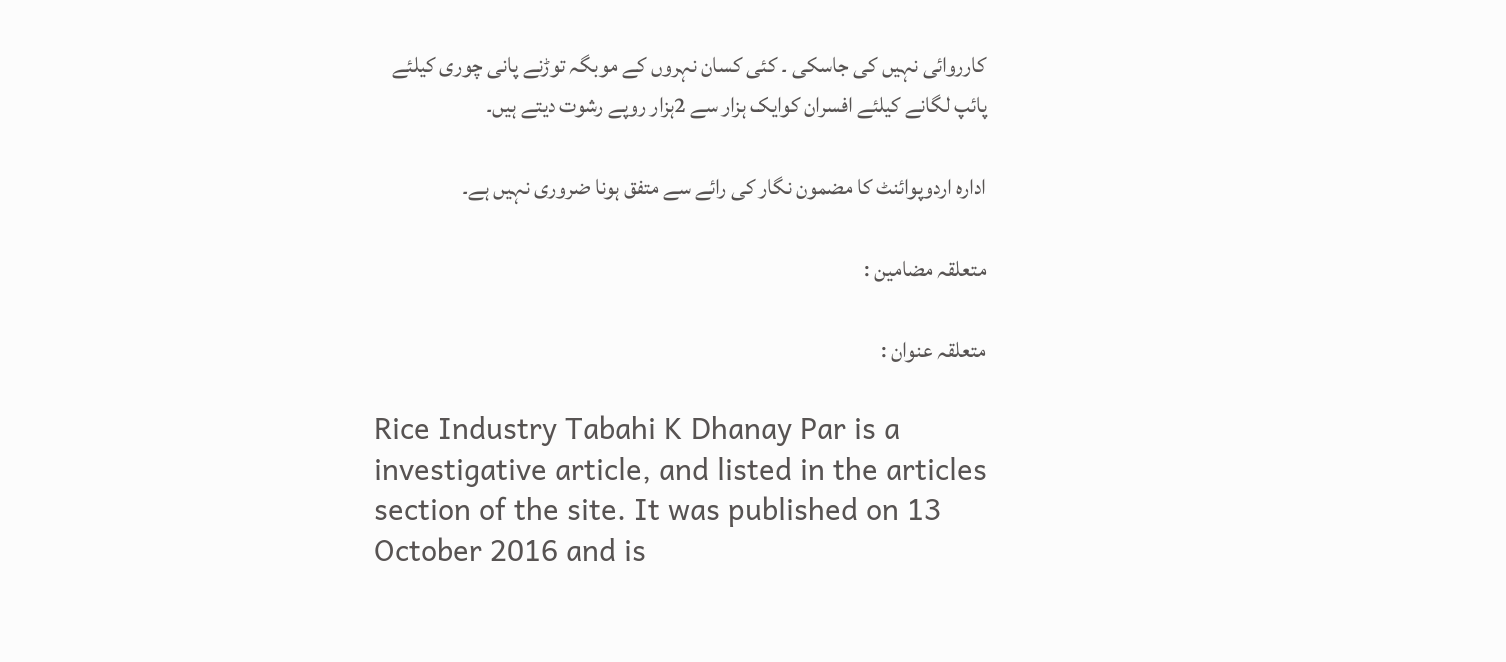کارروائی نہیں کی جاسکی ۔ کئی کسان نہروں کے موبگہ توڑنے پانی چوری کیلئے پائپ لگانے کیلئے افسران کوایک ہزار سے 2ہزار روپے رشوت دیتے ہیں۔

ادارہ اردوپوائنٹ کا مضمون نگار کی رائے سے متفق ہونا ضروری نہیں ہے۔

متعلقہ مضامین :

متعلقہ عنوان :

Rice Industry Tabahi K Dhanay Par is a investigative article, and listed in the articles section of the site. It was published on 13 October 2016 and is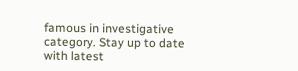famous in investigative category. Stay up to date with latest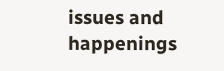issues and happenings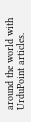around the world with UrduPoint articles.